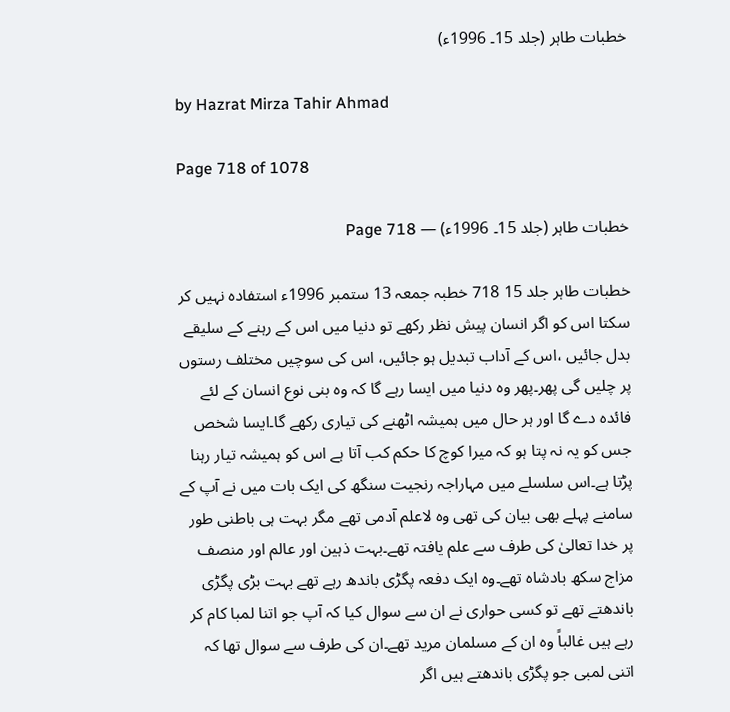خطبات طاہر (جلد 15۔ 1996ء)

by Hazrat Mirza Tahir Ahmad

Page 718 of 1078

خطبات طاہر (جلد 15۔ 1996ء) — Page 718

خطبات طاہر جلد 15 718 خطبہ جمعہ 13 ستمبر 1996ء استفادہ نہیں کر سکتا اس کو اگر انسان پیش نظر رکھے تو دنیا میں اس کے رہنے کے سلیقے بدل جائیں ،اس کے آداب تبدیل ہو جائیں، اس کی سوچیں مختلف رستوں پر چلیں گی پھر۔پھر وہ دنیا میں ایسا رہے گا کہ وہ بنی نوع انسان کے لئے فائدہ دے گا اور ہر حال میں ہمیشہ اٹھنے کی تیاری رکھے گا۔ایسا شخص جس کو یہ نہ پتا ہو کہ میرا کوچ کا حکم کب آتا ہے اس کو ہمیشہ تیار رہنا پڑتا ہے۔اس سلسلے میں مہاراجہ رنجیت سنگھ کی ایک بات میں نے آپ کے سامنے پہلے بھی بیان کی تھی وہ لاعلم آدمی تھے مگر بہت ہی باطنی طور پر خدا تعالیٰ کی طرف سے علم یافتہ تھے۔بہت ذہین اور عالم اور منصف مزاج سکھ بادشاہ تھے۔وہ ایک دفعہ پگڑی باندھ رہے تھے بہت بڑی پگڑی باندھتے تھے تو کسی حواری نے ان سے سوال کیا کہ آپ جو اتنا لمبا کام کر رہے ہیں غالباً وہ ان کے مسلمان مرید تھے۔ان کی طرف سے سوال تھا کہ اتنی لمبی جو پگڑی باندھتے ہیں اگر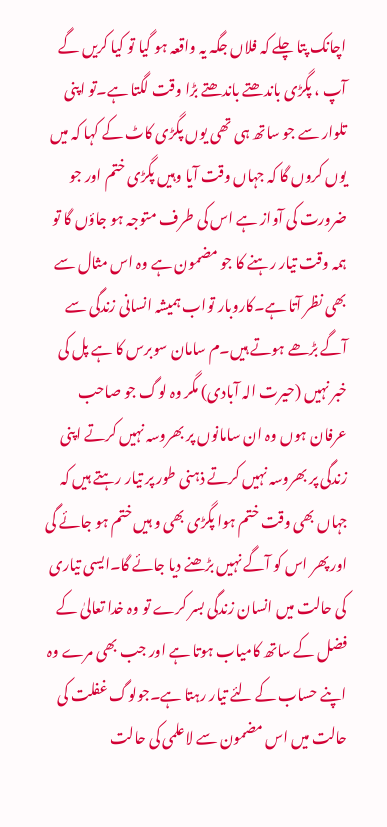اچانک پتا چلے کہ فلاں جگہ یہ واقعہ ہو گیا تو کیا کریں گے آپ ، پگڑی باندھتے باندھتے بڑا وقت لگتا ہے۔تو اپنی تلوار سے جو ساتھ ہی تھی یوں پگڑی کاٹ کے کہا کہ میں یوں کروں گا کہ جہاں وقت آیا وہیں پگڑی ختم اور جو ضرورت کی آواز ہے اس کی طرف متوجہ ہو جاؤں گا تو ہمہ وقت تیار رہنے کا جو مضمون ہے وہ اس مثال سے بھی نظر آتا ہے۔کاروبار تواب ہمیشہ انسانی زندگی سے آگے بڑھے ہوتے ہیں۔م سامان سوبرس کا ہے پل کی خبر نہیں (حیرت الہ آبادی) مگر وہ لوگ جو صاحب عرفان ہوں وہ ان سامانوں پر بھروسہ نہیں کرتے اپنی زندگی پر بھروسہ نہیں کرتے ذہنی طور پر تیار رہتے ہیں کہ جہاں بھی وقت ختم ہوا پگڑی بھی و ہیں ختم ہو جائے گی اور پھر اس کو آگے نہیں بڑھنے دیا جائے گا۔ایسی تیاری کی حالت میں انسان زندگی بسر کرے تو وہ خدا تعالیٰ کے فضل کے ساتھ کامیاب ہوتا ہے اور جب بھی مرے وہ اپنے حساب کے لئے تیار رہتا ہے۔جولوگ غفلت کی حالت میں اس مضمون سے لاعلمی کی حالت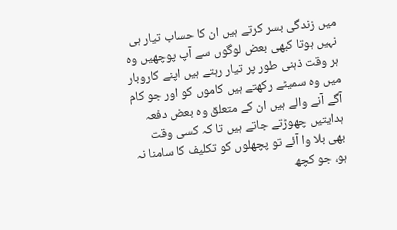میں زندگی بسر کرتے ہیں ان کا حساب تیار ہی نہیں ہوتا کبھی بعض لوگوں سے آپ پوچھیں وہ ہر وقت ذہنی طور پر تیار رہتے ہیں اپنے کاروبار میں وہ سمیٹے رکھتے ہیں کاموں کو اور جو کام آگے آنے والے ہیں ان کے متعلق وہ بعض دفعہ ہدایتیں چھوڑتے جاتے ہیں تا کہ کسی وقت بھی بلا وا آئے تو پچھلوں کو تکلیف کا سامنا نہ ہو، جو کچھ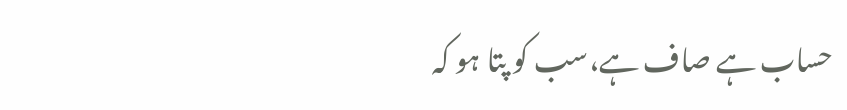حساب ہے صاف ہے،سب کو پتا ہو کہ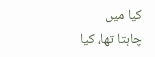کیا میں چاہتا تھا، کیا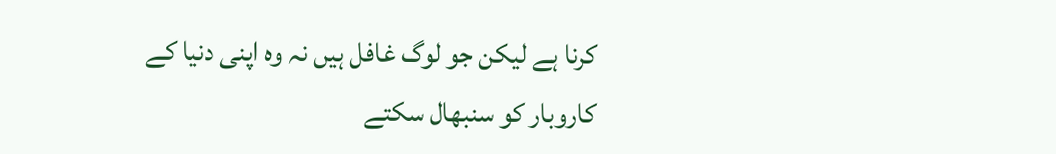کرنا ہے لیکن جو لوگ غافل ہیں نہ وہ اپنی دنیا کے کاروبار کو سنبھال سکتے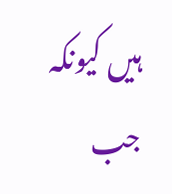ہیں کیونکہ جب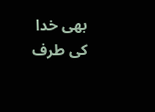بھی خدا کی طرف